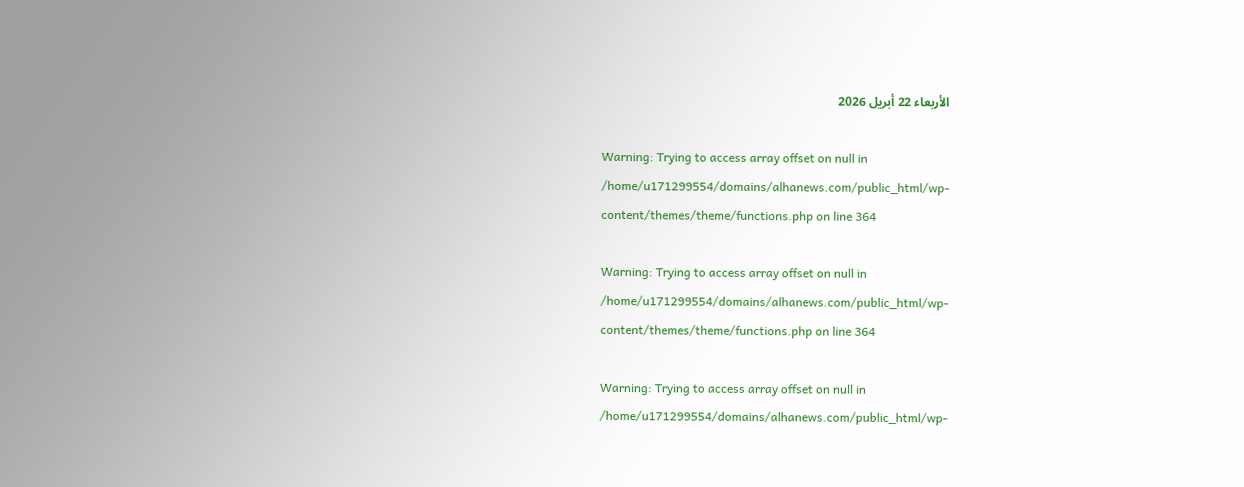الأربعاء 22 أبريل 2026

Warning: Trying to access array offset on null in /home/u171299554/domains/alhanews.com/public_html/wp-content/themes/theme/functions.php on line 364

Warning: Trying to access array offset on null in /home/u171299554/domains/alhanews.com/public_html/wp-content/themes/theme/functions.php on line 364

Warning: Trying to access array offset on null in /home/u171299554/domains/alhanews.com/public_html/wp-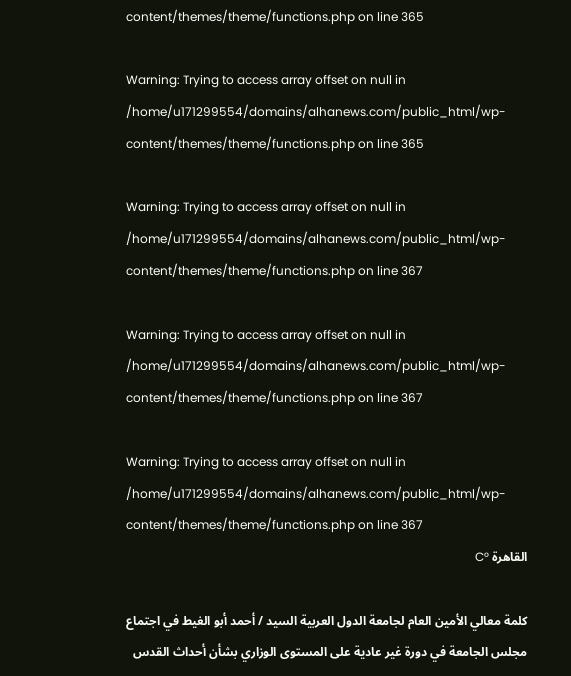content/themes/theme/functions.php on line 365

Warning: Trying to access array offset on null in /home/u171299554/domains/alhanews.com/public_html/wp-content/themes/theme/functions.php on line 365

Warning: Trying to access array offset on null in /home/u171299554/domains/alhanews.com/public_html/wp-content/themes/theme/functions.php on line 367

Warning: Trying to access array offset on null in /home/u171299554/domains/alhanews.com/public_html/wp-content/themes/theme/functions.php on line 367

Warning: Trying to access array offset on null in /home/u171299554/domains/alhanews.com/public_html/wp-content/themes/theme/functions.php on line 367
القاهرة °C

كلمة معالي الأمين العام لجامعة الدول العربية السيد / أحمد أبو الغيط في اجتماع مجلس الجامعة في دورة غير عادية على المستوى الوزاري بشأن أحداث القدس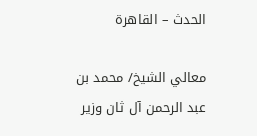الحدث – القاهرة

معالي الشيخ/ محمد بن عبد الرحمن آل ثان وزير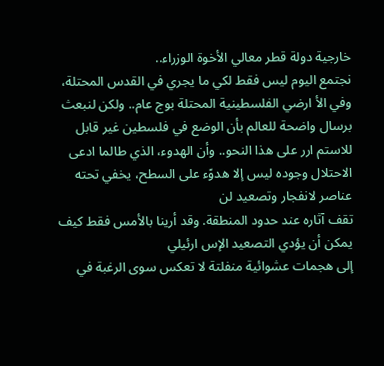خارجية دولة قطر معالي الأخوة الوزراء..
نجتمع اليوم ليس فقط لكي ما يجري في القدس المحتلة،
وفي الأ ارضي الفلسطينية المحتلة بوج عام.. ولكن لنبعث برسال واضحة للعالم بأن الوضع في فلسطين غير قابل للاستم ارر على هذا النحو.. وأن الهدوء، الذي طالما ادعى الاحتلال وجوده ليس إلا هدوًء على السطح، يخفي تحته عناصر لانفجار وتصعيد لن
تقف آثاره عند حدود المنطقة. وقد أرينا بالأمس فقط كيف يمكن أن يؤدي التصعيد الإس ارئيلي
إلى هجمات عشوائية منفلتة لا تعكس سوى الرغبة في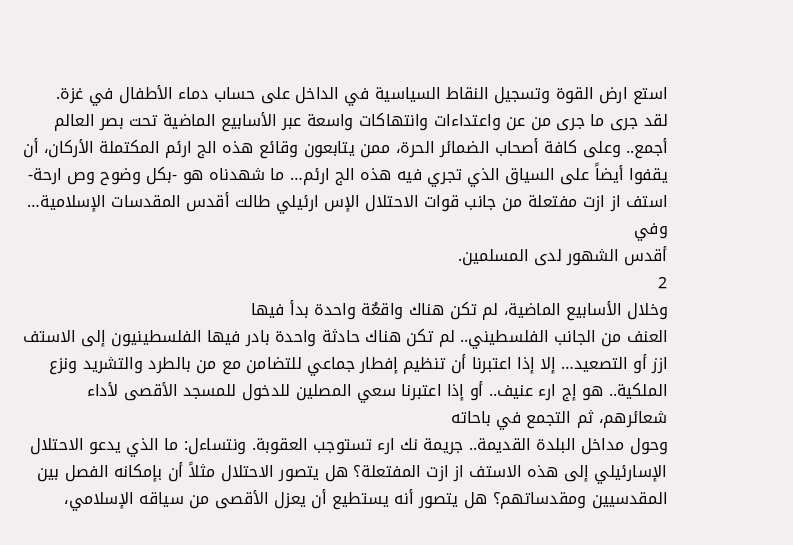استع ارض القوة وتسجيل النقاط السياسية في الداخل على حساب دماء الأطفال في غزة.
لقد جرى ما جرى من عن واعتداءات وانتهاكات واسعة عبر الأسابيع الماضية تحت بصر العالم أجمع.. وعلى كافة أصحاب الضمائر الحرة، ممن يتابعون وقائع هذه الج ارئم المكتملة الأركان، أن يقفوا أيضاً على السياق الذي تجري فيه هذه الج ارئم… ما شهدناه هو -بكل وضوح وص ارحة- استف از ازت مفتعلة من جانب قوات الاحتلال الإس ارئيلي طالت أقدس المقدسات الإسلامية… وفي
أقدس الشهور لدى المسلمين.
2
وخلال الأسابيع الماضية، لم تكن هناك واقعٌة واحدة بدأ فيها
العنف من الجانب الفلسطيني.. لم تكن هناك حادثة واحدة بادر فيها الفلسطينيون إلى الاستف ازز أو التصعيد… إلا إذا اعتبرنا أن تنظيم إفطار جماعي للتضامن مع من بالطرد والتشريد ونزع الملكية.. هو إج ارء عنيف.. أو إذا اعتبرنا سعي المصلين للدخول للمسجد الأقصى لأداء شعائرهم، ثم التجمع في باحاته
وحول مداخل البلدة القديمة.. جريمة نك ارء تستوجب العقوبة. ونتساءل: ما الذي يدعو الاحتلال الإسارئيلي إلى هذه الاستف از ازت المفتعلة؟ هل يتصور الاحتلال مثلاً أن بإمكانه الفصل بين المقدسيين ومقدساتهم؟ هل يتصور أنه يستطيع أن يعزل الأقصى من سياقه الإسلامي،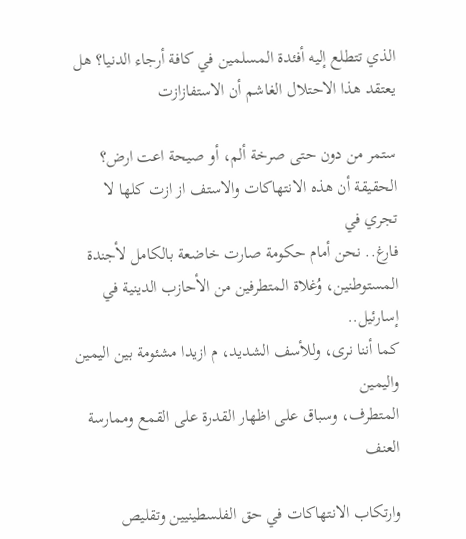الذي تتطلع إليه أفئدة المسلمين في كافة أرجاء الدنيا؟ هل يعتقد هذا الاحتلال الغاشم أن الاستفازازت

ستمر من دون حتى صرخة ألم، أو صيحة اعت ارض؟
الحقيقة أن هذه الانتهاكات والاستف از ازت كلها لا تجري في
فارغ.. نحن أمام حكومة صارت خاضعة بالكامل لأجندة
المستوطنين، وُغلاة المتطرفين من الأحازب الدينية في إسارئيل..
كما أننا نرى، وللأسف الشديد، م ازيدا مشئومة بين اليمين واليمين
المتطرف، وسباق على اظهار القدرة على القمع وممارسة العنف

وارتكاب الانتهاكات في حق الفلسطينيين وتقليص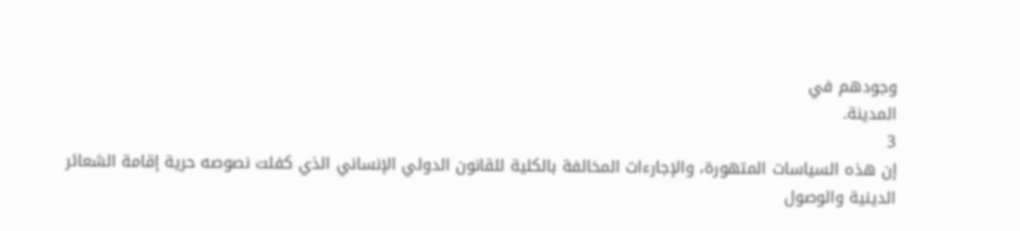وجودهم في
المدينة.
3
إن هذه السياسات المتهورة، والإجارءات المخالفة بالكلية للقانون الدولي الإنساني الذي كفلت نصوصه حرية إقامة الشعائر الدينية والوصول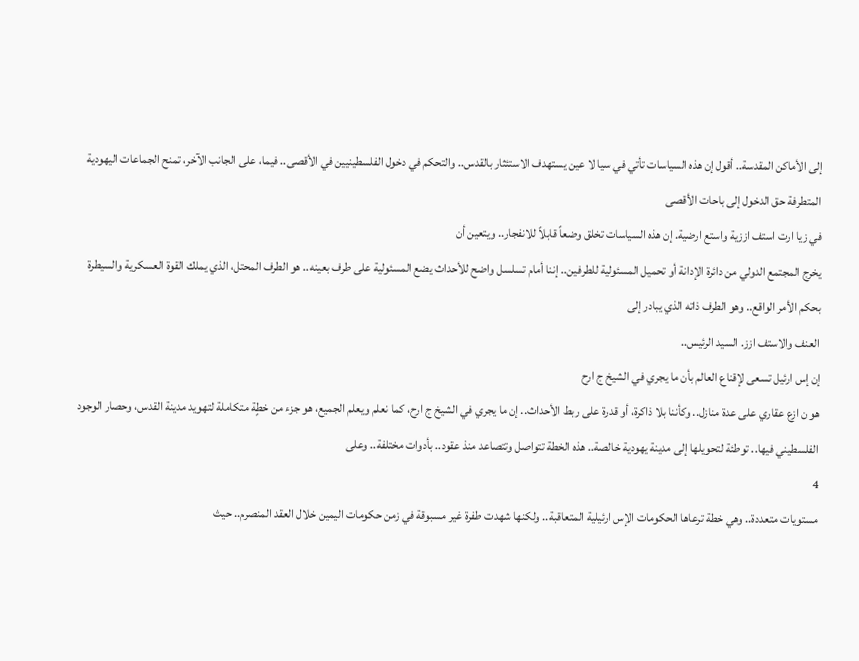إلى الأماكن المقدسة.. أقول إن هذه السياسات تأتي في سيا لا عين يستهدف الاستئثار بالقدس.. والتحكم في دخول الفلسطينيين في الأقصى.. فيما، على الجانب الآخر، تمنح الجماعات اليهودية المتطرفة حق الدخول إلى باحات الأقصى
في زيا ارت استف اززية واستع ارضية. إن هذه السياسات تخلق وضعاً قابلاً للانفجار.. ويتعين أن
يخرج المجتمع الدولي من دائرة الإدانة أو تحميل المسئولية للطرفين.. إننا أمام تسلسل واضح للأحداث يضع المسئولية على طرف بعينه.. هو الطرف المحتل، الذي يملك القوة العسكرية والسيطرة بحكم الأمر الواقع.. وهو الطرف ذاته الذي يبادر إلى
العنف والاستف ازز. السيد الرئيس..
إن إس ارئيل تسعى لإقناع العالم بأن ما يجري في الشيخ ج ارح
هو ن ازع عقاري على عدة منازل.. وكأننا بلا ذاكرة، أو قدرة على ربط الأحداث.. إن ما يجري في الشيخ ج ارح، كما نعلم ويعلم الجميع، هو جزء من خطٍة متكاملة لتهويد مدينة القدس، وحصار الوجود الفلسطيني فيها.. توطئة لتحويلها إلى مدينة يهودية خالصة.. هذه الخطة تتواصل وتتصاعد منذ عقود.. بأدوات مختلفة.. وعلى
4
مستويات متعددة.. وهي خطة ترعاها الحكومات الإس ارئيلية المتعاقبة.. ولكنها شهدت طفرة غير مسبوقة في زمن حكومات اليمين خلال العقد المنصرم.. حيث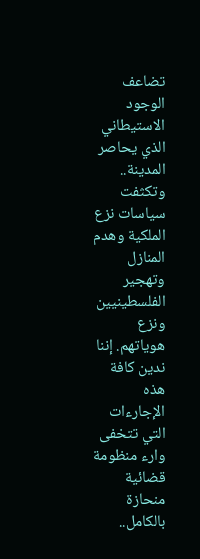تضاعف الوجود الاستيطاني الذي يحاصر المدينة.. وتكثفت سياسات نزع الملكية وهدم المنازل
وتهجير الفلسطينيين ونزع هوياتهم. إننا ندين كافة هذه الإجارءات التي تتخفى وارء منظومة
قضائية منحازة بالكامل..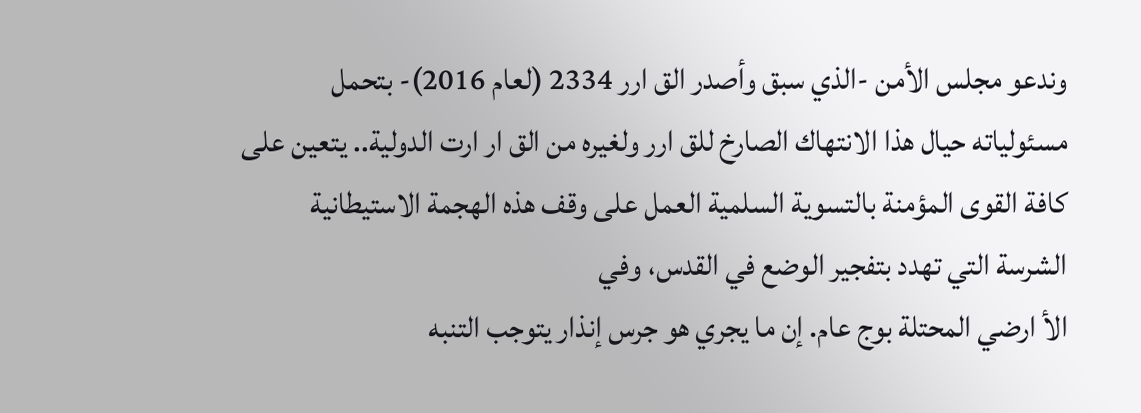وندعو مجلس الأمن -الذي سبق وأصدر الق ارر 2334 (لعام 2016)- بتحمل مسئولياته حيال هذا الانتهاك الصارخ للق ارر ولغيره من الق ار ارت الدولية.. يتعين على كافة القوى المؤمنة بالتسوية السلمية العمل على وقف هذه الهجمة الاستيطانية الشرسة التي تهدد بتفجير الوضع في القدس، وفي
الأ ارضي المحتلة بوج عام. إن ما يجري هو جرس إنذار يتوجب التنبه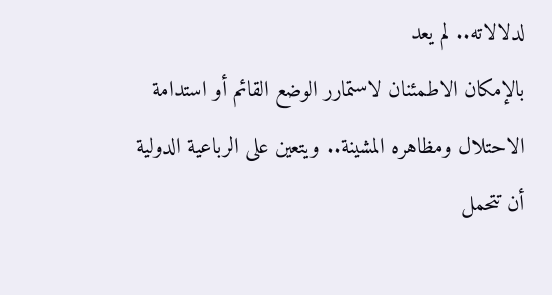لدلالاته.. لم يعد
بالإمكان الاطمئنان لاستمارر الوضع القائم أو استدامة الاحتلال ومظاهره المشينة.. ويتعين على الرباعية الدولية أن تتحمل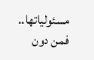مسئولياتها.. فمن دون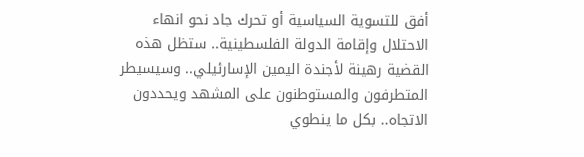أفق للتسوية السياسية أو تحرك جاد نحو انهاء الاحتلال وإقامة الدولة الفلسطينية.. ستظل هذه القضية رهينة لأجندة اليمين الإسارئيلي.. وسيسيطر المتطرفون والمستوطنون على المشهد ويحددون الاتجاه.. بكل ما ينطوي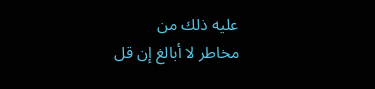عليه ذلك من
مخاطر لا أبالغ إن قل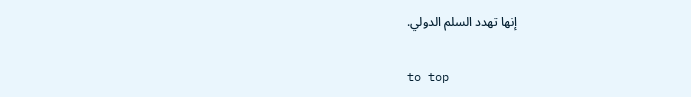إنها تهدد السلم الدولي.

to top